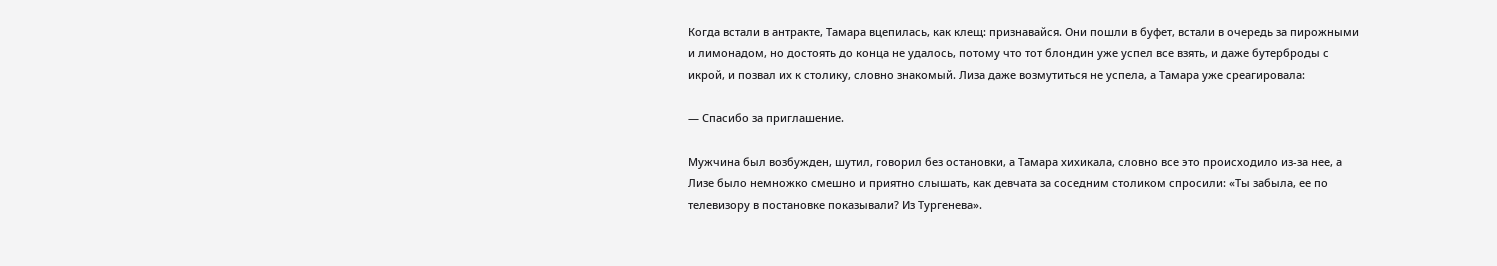Когда встали в антракте, Тамара вцепилась, как клещ: признавайся. Они пошли в буфет, встали в очередь за пирожными и лимонадом, но достоять до конца не удалось, потому что тот блондин уже успел все взять, и даже бутерброды с икрой, и позвал их к столику, словно знакомый. Лиза даже возмутиться не успела, а Тамара уже среагировала:

— Спасибо за приглашение.

Мужчина был возбужден, шутил, говорил без остановки, а Тамара хихикала, словно все это происходило из-за нее, а Лизе было немножко смешно и приятно слышать, как девчата за соседним столиком спросили: «Ты забыла, ее по телевизору в постановке показывали? Из Тургенева».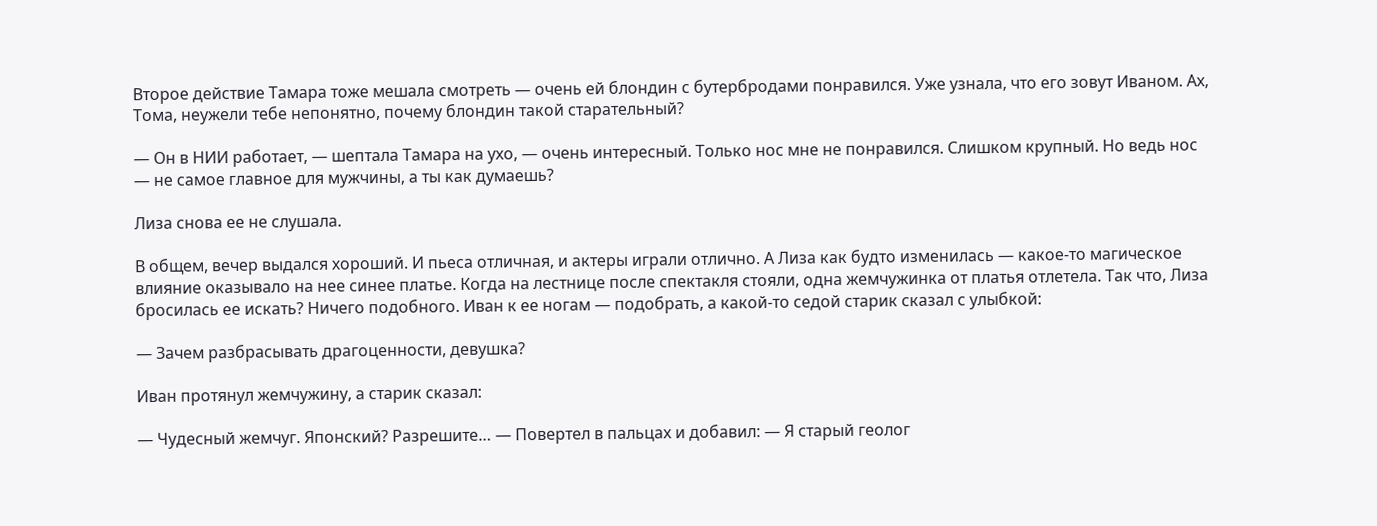Второе действие Тамара тоже мешала смотреть — очень ей блондин с бутербродами понравился. Уже узнала, что его зовут Иваном. Ах, Тома, неужели тебе непонятно, почему блондин такой старательный?

— Он в НИИ работает, — шептала Тамара на ухо, — очень интересный. Только нос мне не понравился. Слишком крупный. Но ведь нос — не самое главное для мужчины, а ты как думаешь?

Лиза снова ее не слушала.

В общем, вечер выдался хороший. И пьеса отличная, и актеры играли отлично. А Лиза как будто изменилась — какое-то магическое влияние оказывало на нее синее платье. Когда на лестнице после спектакля стояли, одна жемчужинка от платья отлетела. Так что, Лиза бросилась ее искать? Ничего подобного. Иван к ее ногам — подобрать, а какой-то седой старик сказал с улыбкой:

— Зачем разбрасывать драгоценности, девушка?

Иван протянул жемчужину, а старик сказал:

— Чудесный жемчуг. Японский? Разрешите… — Повертел в пальцах и добавил: — Я старый геолог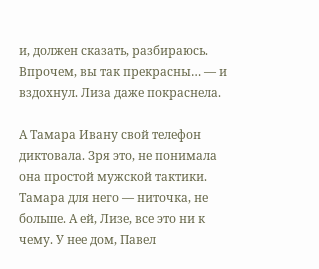и, должен сказать, разбираюсь. Впрочем, вы так прекрасны… — и вздохнул. Лиза даже покраснела.

А Тамара Ивану свой телефон диктовала. Зря это, не понимала она простой мужской тактики. Тамара для него — ниточка, не больше. А ей, Лизе, все это ни к чему. У нее дом, Павел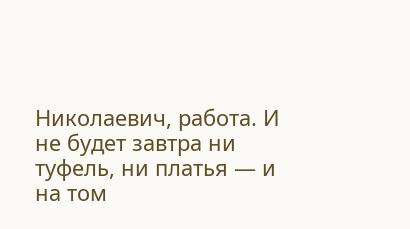Николаевич, работа. И не будет завтра ни туфель, ни платья — и на том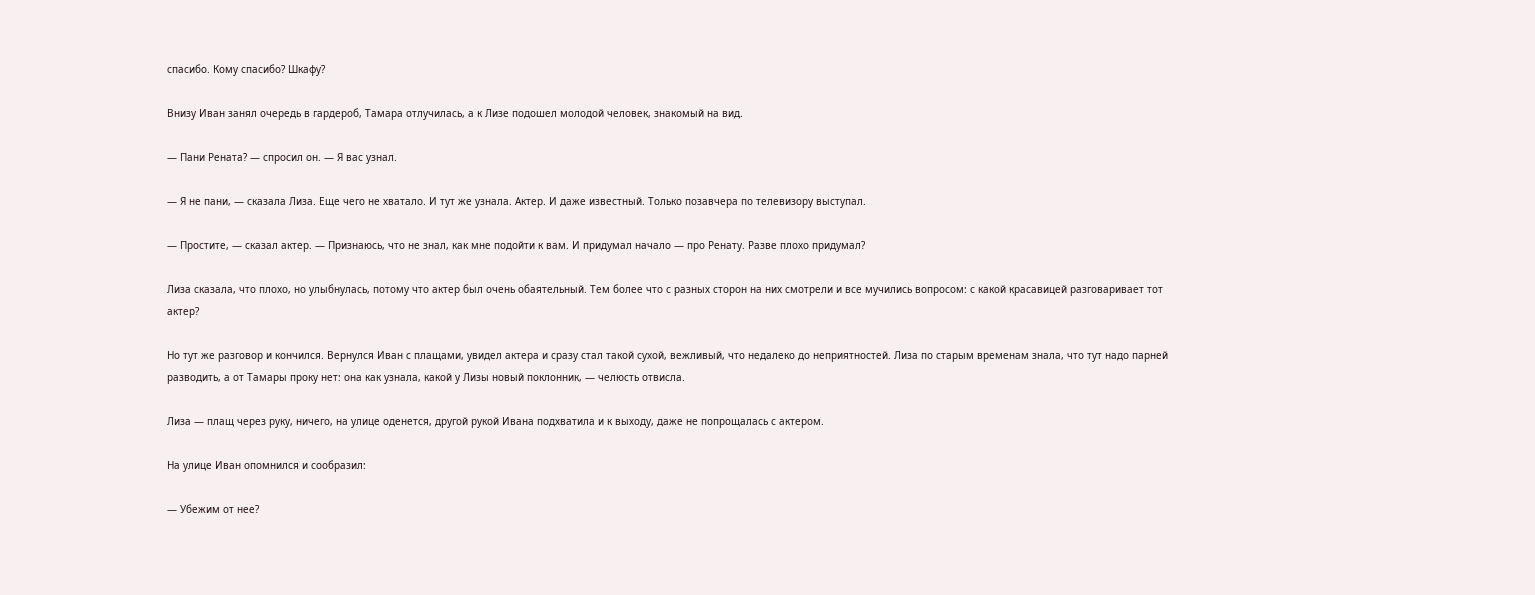спасибо. Кому спасибо? Шкафу?

Внизу Иван занял очередь в гардероб, Тамара отлучилась, а к Лизе подошел молодой человек, знакомый на вид.

— Пани Рената? — спросил он. — Я вас узнал.

— Я не пани, — сказала Лиза. Еще чего не хватало. И тут же узнала. Актер. И даже известный. Только позавчера по телевизору выступал.

— Простите, — сказал актер. — Признаюсь, что не знал, как мне подойти к вам. И придумал начало — про Ренату. Разве плохо придумал?

Лиза сказала, что плохо, но улыбнулась, потому что актер был очень обаятельный. Тем более что с разных сторон на них смотрели и все мучились вопросом: с какой красавицей разговаривает тот актер?

Но тут же разговор и кончился. Вернулся Иван с плащами, увидел актера и сразу стал такой сухой, вежливый, что недалеко до неприятностей. Лиза по старым временам знала, что тут надо парней разводить, а от Тамары проку нет: она как узнала, какой у Лизы новый поклонник, — челюсть отвисла.

Лиза — плащ через руку, ничего, на улице оденется, другой рукой Ивана подхватила и к выходу, даже не попрощалась с актером.

На улице Иван опомнился и сообразил:

— Убежим от нее?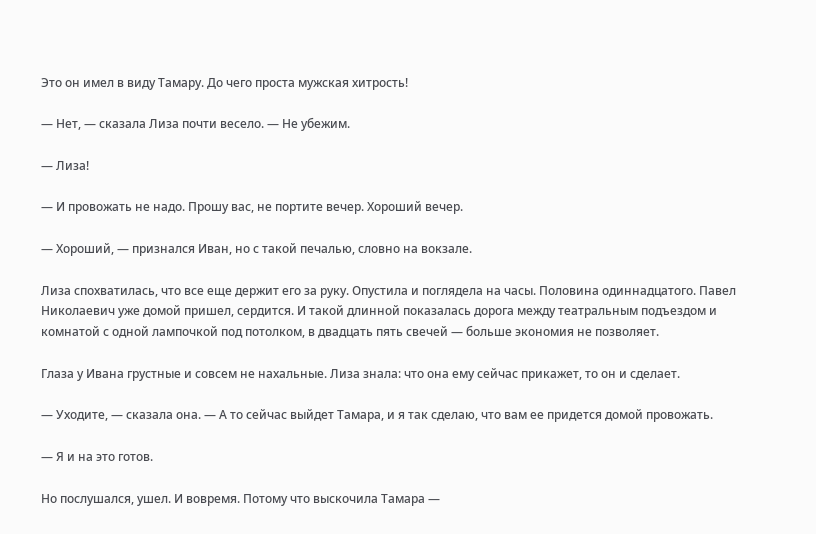Это он имел в виду Тамару. До чего проста мужская хитрость!

— Нет, — сказала Лиза почти весело. — Не убежим.

— Лиза!

— И провожать не надо. Прошу вас, не портите вечер. Хороший вечер.

— Хороший, — признался Иван, но с такой печалью, словно на вокзале.

Лиза спохватилась, что все еще держит его за руку. Опустила и поглядела на часы. Половина одиннадцатого. Павел Николаевич уже домой пришел, сердится. И такой длинной показалась дорога между театральным подъездом и комнатой с одной лампочкой под потолком, в двадцать пять свечей — больше экономия не позволяет.

Глаза у Ивана грустные и совсем не нахальные. Лиза знала: что она ему сейчас прикажет, то он и сделает.

— Уходите, — сказала она. — А то сейчас выйдет Тамара, и я так сделаю, что вам ее придется домой провожать.

— Я и на это готов.

Но послушался, ушел. И вовремя. Потому что выскочила Тамара —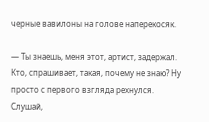черные вавилоны на голове наперекосяк.

— Ты знаешь, меня этот, артист, задержал. Кто, спрашивает, такая, почему не знаю? Ну просто с первого взгляда рехнулся. Слушай,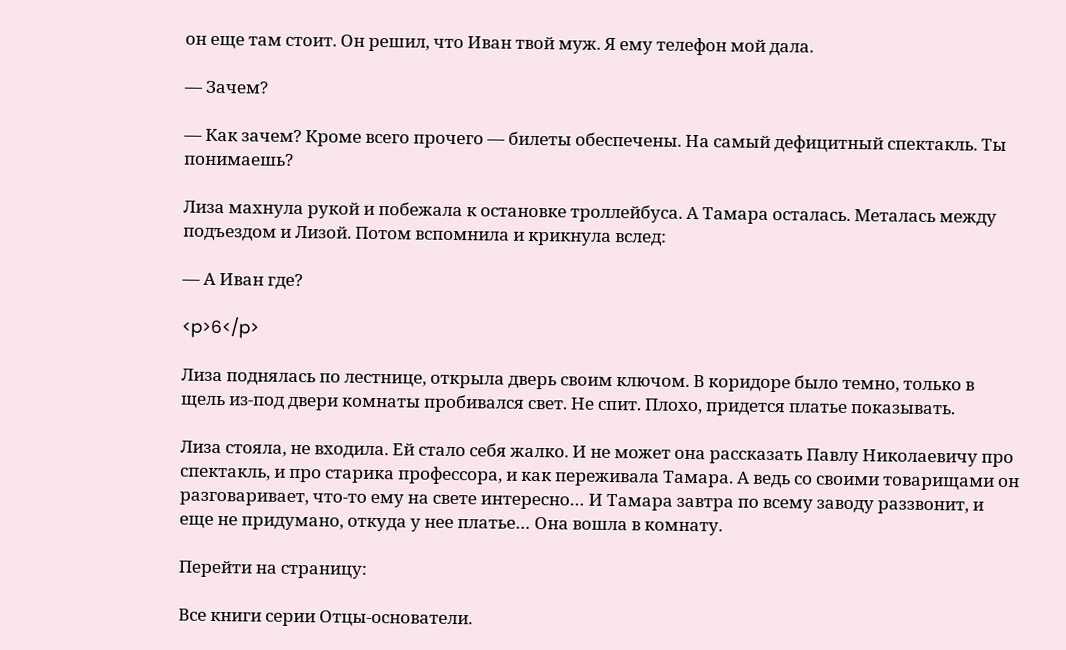он еще там стоит. Он решил, что Иван твой муж. Я ему телефон мой дала.

— Зачем?

— Как зачем? Кроме всего прочего — билеты обеспечены. На самый дефицитный спектакль. Ты понимаешь?

Лиза махнула рукой и побежала к остановке троллейбуса. А Тамара осталась. Металась между подъездом и Лизой. Потом вспомнила и крикнула вслед:

— А Иван где?

<p>6</p>

Лиза поднялась по лестнице, открыла дверь своим ключом. В коридоре было темно, только в щель из-под двери комнаты пробивался свет. Не спит. Плохо, придется платье показывать.

Лиза стояла, не входила. Ей стало себя жалко. И не может она рассказать Павлу Николаевичу про спектакль, и про старика профессора, и как переживала Тамара. А ведь со своими товарищами он разговаривает, что-то ему на свете интересно… И Тамара завтра по всему заводу раззвонит, и еще не придумано, откуда у нее платье… Она вошла в комнату.

Перейти на страницу:

Все книги серии Отцы-основатели.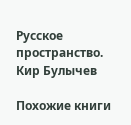Русское пространство. Кир Булычев

Похожие книги